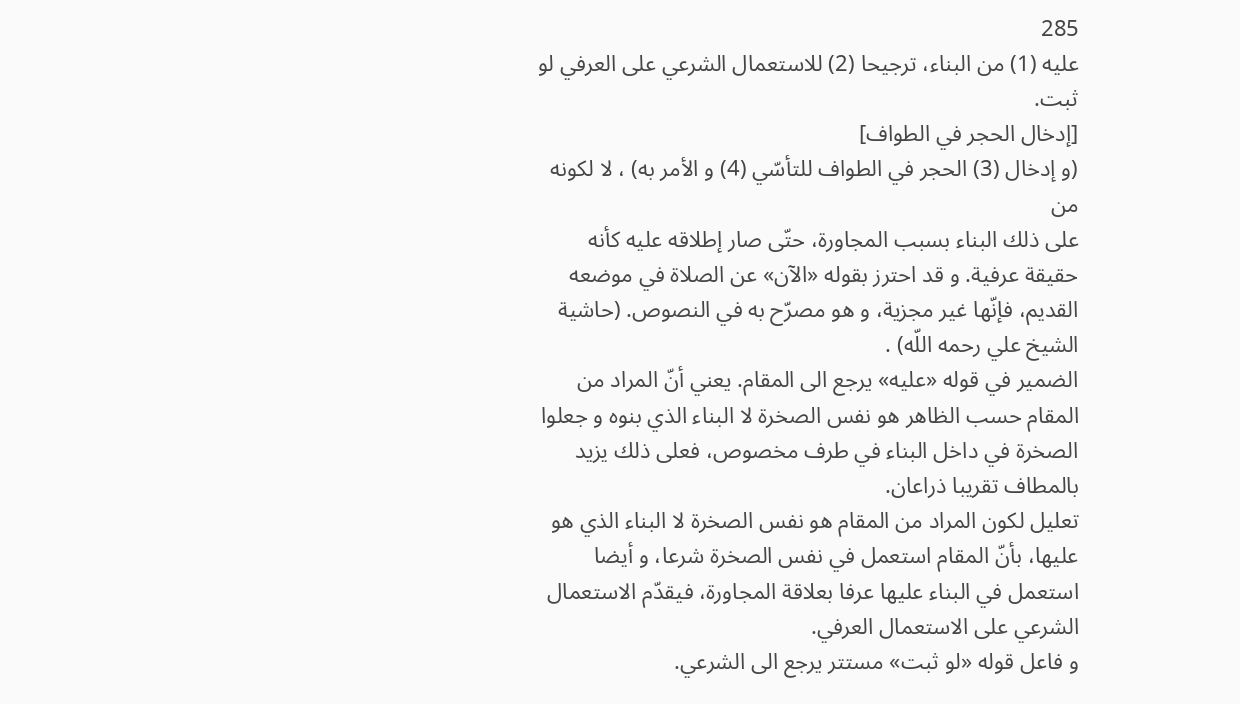285
عليه (1) من البناء، ترجيحا (2) للاستعمال الشرعي على العرفي لو ثبت.
[إدخال الحجر في الطواف]
(و إدخال (3) الحجر في الطواف للتأسّي (4) و الأمر به) ، لا لكونه من
على ذلك البناء بسبب المجاورة، حتّى صار إطلاقه عليه كأنه حقيقة عرفية. و قد احترز بقوله «الآن» عن الصلاة في موضعه القديم، فإنّها غير مجزية، و هو مصرّح به في النصوص. (حاشية الشيخ علي رحمه اللّه) .
الضمير في قوله «عليه» يرجع الى المقام. يعني أنّ المراد من المقام حسب الظاهر هو نفس الصخرة لا البناء الذي بنوه و جعلوا الصخرة في داخل البناء في طرف مخصوص، فعلى ذلك يزيد بالمطاف تقريبا ذراعان.
تعليل لكون المراد من المقام هو نفس الصخرة لا البناء الذي هو عليها، بأنّ المقام استعمل في نفس الصخرة شرعا، و أيضا استعمل في البناء عليها عرفا بعلاقة المجاورة، فيقدّم الاستعمال الشرعي على الاستعمال العرفي.
و فاعل قوله «لو ثبت» مستتر يرجع الى الشرعي.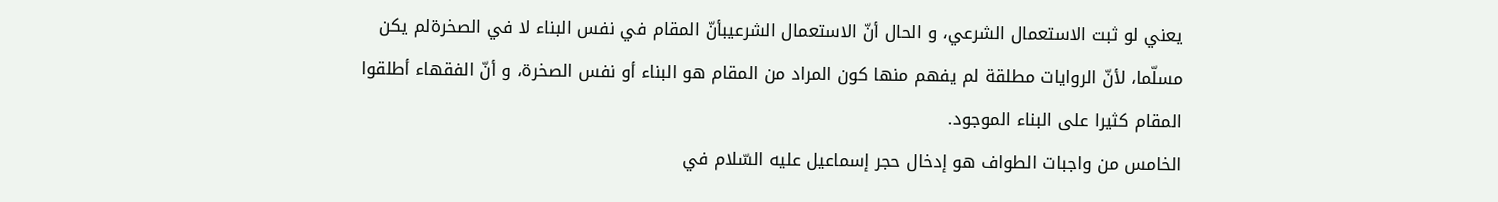يعني لو ثبت الاستعمال الشرعي، و الحال أنّ الاستعمال الشرعيبأنّ المقام في نفس البناء لا في الصخرةلم يكن مسلّما، لأنّ الروايات مطلقة لم يفهم منها كون المراد من المقام هو البناء أو نفس الصخرة، و أنّ الفقهاء أطلقوا المقام كثيرا على البناء الموجود.
الخامس من واجبات الطواف هو إدخال حجر إسماعيل عليه السّلام في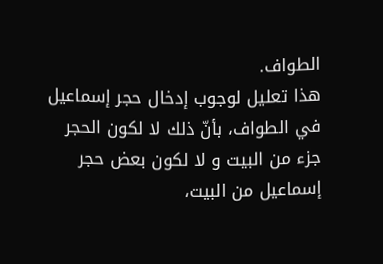الطواف.
هذا تعليل لوجوب إدخال حجر إسماعيل في الطواف، بأنّ ذلك لا لكون الحجر جزء من البيت و لا لكون بعض حجر إسماعيل من البيت،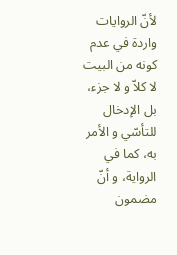لأنّ الروايات واردة في عدم كونه من البيت لا كلاّ و لا جزء، بل الإدخال للتأسّي و الأمر به، كما في الرواية، و أنّ مضمون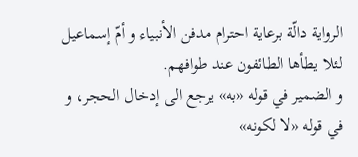الرواية دالّة برعاية احترام مدفن الأنبياء و أمّ إسماعيل لئلا يطأها الطائفون عند طوافهم.
و الضمير في قوله «به» يرجع الى إدخال الحجر، و في قوله «لا لكونه»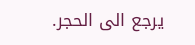يرجع الى الحجر.